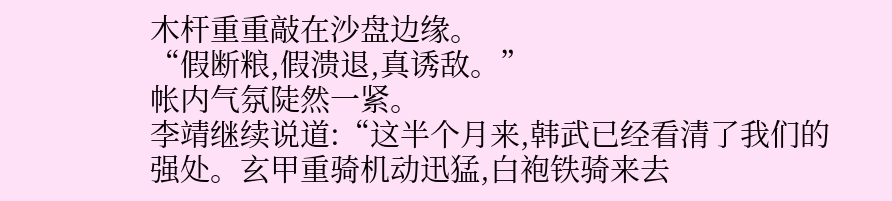木杆重重敲在沙盘边缘。
“假断粮,假溃退,真诱敌。”
帐内气氛陡然一紧。
李靖继续说道:“这半个月来,韩武已经看清了我们的强处。玄甲重骑机动迅猛,白袍铁骑来去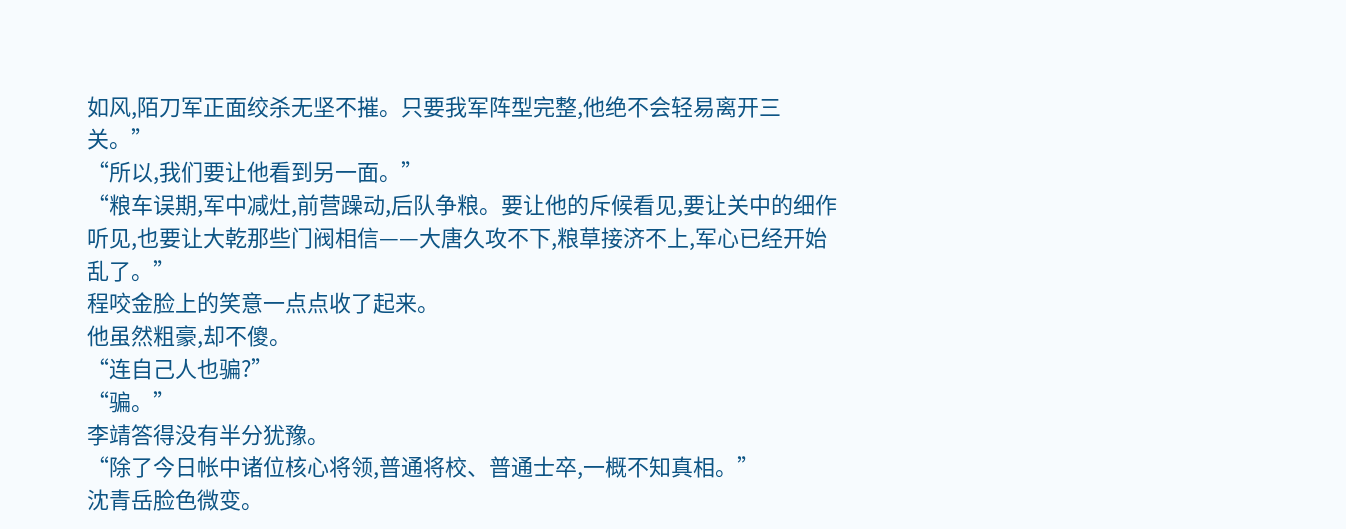如风,陌刀军正面绞杀无坚不摧。只要我军阵型完整,他绝不会轻易离开三关。”
“所以,我们要让他看到另一面。”
“粮车误期,军中减灶,前营躁动,后队争粮。要让他的斥候看见,要让关中的细作听见,也要让大乾那些门阀相信——大唐久攻不下,粮草接济不上,军心已经开始乱了。”
程咬金脸上的笑意一点点收了起来。
他虽然粗豪,却不傻。
“连自己人也骗?”
“骗。”
李靖答得没有半分犹豫。
“除了今日帐中诸位核心将领,普通将校、普通士卒,一概不知真相。”
沈青岳脸色微变。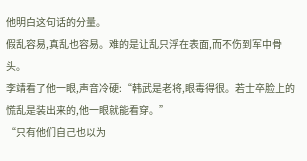他明白这句话的分量。
假乱容易,真乱也容易。难的是让乱只浮在表面,而不伤到军中骨头。
李靖看了他一眼,声音冷硬:“韩武是老将,眼毒得很。若士卒脸上的慌乱是装出来的,他一眼就能看穿。”
“只有他们自己也以为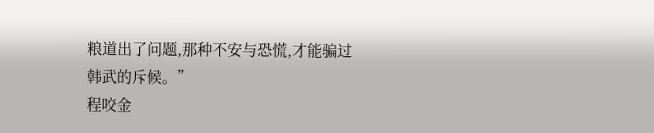粮道出了问题,那种不安与恐慌,才能骗过韩武的斥候。”
程咬金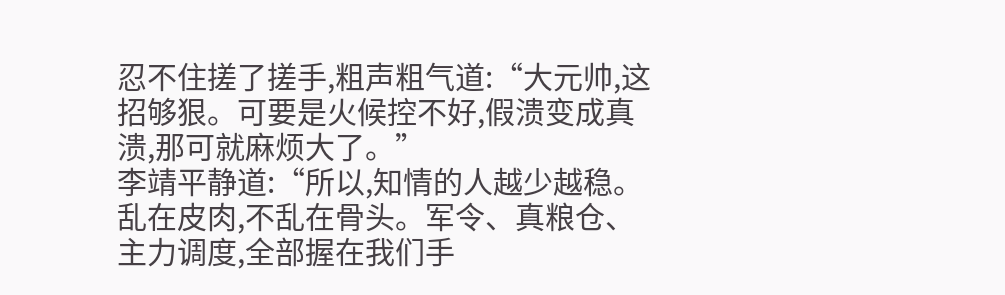忍不住搓了搓手,粗声粗气道:“大元帅,这招够狠。可要是火候控不好,假溃变成真溃,那可就麻烦大了。”
李靖平静道:“所以,知情的人越少越稳。乱在皮肉,不乱在骨头。军令、真粮仓、主力调度,全部握在我们手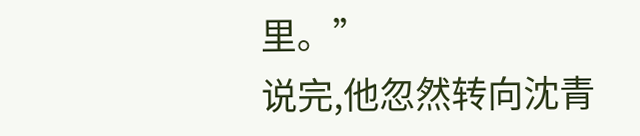里。”
说完,他忽然转向沈青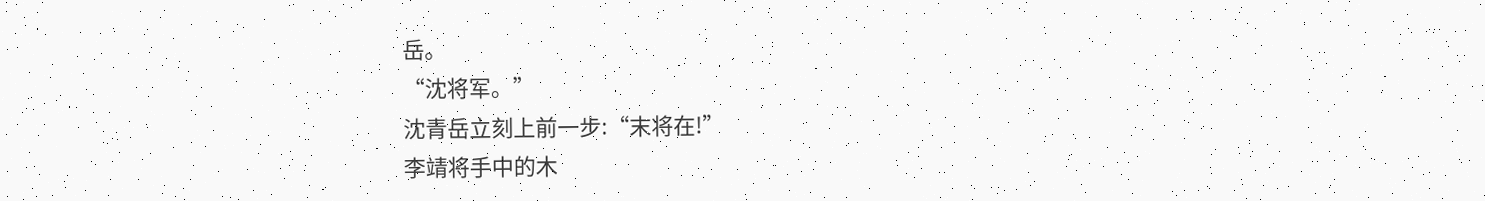岳。
“沈将军。”
沈青岳立刻上前一步:“末将在!”
李靖将手中的木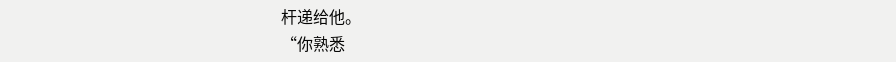杆递给他。
“你熟悉